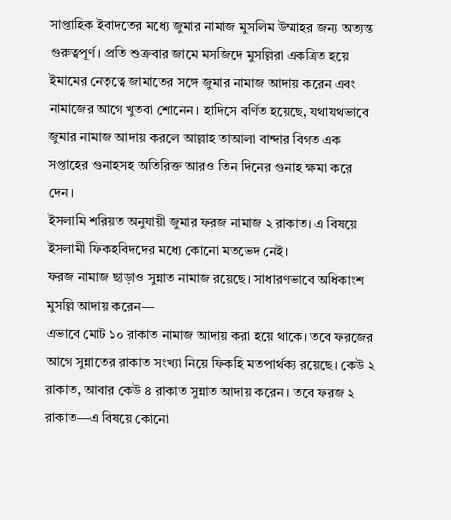সাপ্তাহিক ইবাদতের মধ্যে জুমার নামাজ মুসলিম উম্মাহর জন্য অত্যন্ত গুরুত্বপূর্ণ। প্রতি শুক্রবার জামে মসজিদে মুসল্লিরা একত্রিত হয়ে ইমামের নেতৃত্বে জামাতের সঙ্গে জুমার নামাজ আদায় করেন এবং নামাজের আগে খুতবা শোনেন। হাদিসে বর্ণিত হয়েছে, যথাযথভাবে জুমার নামাজ আদায় করলে আল্লাহ তাআলা বান্দার বিগত এক সপ্তাহের গুনাহসহ অতিরিক্ত আরও তিন দিনের গুনাহ ক্ষমা করে দেন।
ইসলামি শরিয়ত অনুযায়ী জুমার ফরজ নামাজ ২ রাকাত। এ বিষয়ে ইসলামী ফিকহবিদদের মধ্যে কোনো মতভেদ নেই।
ফরজ নামাজ ছাড়াও সুন্নাত নামাজ রয়েছে। সাধারণভাবে অধিকাংশ মুসল্লি আদায় করেন—
এভাবে মোট ১০ রাকাত নামাজ আদায় করা হয়ে থাকে। তবে ফরজের আগে সুন্নাতের রাকাত সংখ্যা নিয়ে ফিকহি মতপার্থক্য রয়েছে। কেউ ২ রাকাত, আবার কেউ ৪ রাকাত সুন্নাত আদায় করেন। তবে ফরজ ২ রাকাত—এ বিষয়ে কোনো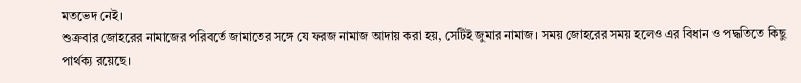মতভেদ নেই।
শুক্রবার জোহরের নামাজের পরিবর্তে জামাতের সঙ্গে যে ফরজ নামাজ আদায় করা হয়, সেটিই জুমার নামাজ। সময় জোহরের সময় হলেও এর বিধান ও পদ্ধতিতে কিছু পার্থক্য রয়েছে।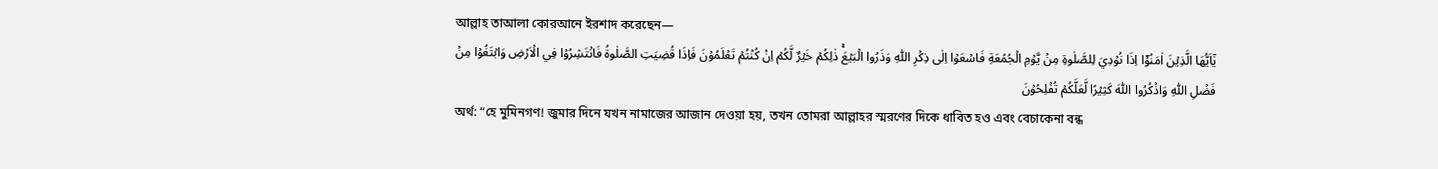আল্লাহ তাআলা কোরআনে ইরশাদ করেছেন—
يٰۤاَيُّهَا الَّذِيۡنَ اٰمَنُوۡۤا اِذَا نُوۡدِيَ لِلصَّلٰوةِ مِنۡ يَّوۡمِ الۡجُمُعَةِ فَاسۡعَوۡا اِلٰى ذِكۡرِ اللّٰهِ وَذَرُوا الۡبَيۡعَۚ ذٰلِكُمۡ خَيۡرٌ لَّكُمۡ اِنۡ كُنۡتُمۡ تَعۡلَمُوۡنَ فَاِذَا قُضِيَتِ الصَّلٰوةُ فَانۡتَشِرُوۡا فِي الۡاَرۡضِ وَابۡتَغُوۡا مِنۡ فَضۡلِ اللّٰهِ وَاذۡكُرُوا اللّٰهَ كَثِيۡرًا لَّعَلَّكُمۡ تُفۡلِحُوۡنَ
অর্থ: “হে মুমিনগণ! জুমার দিনে যখন নামাজের আজান দেওয়া হয়, তখন তোমরা আল্লাহর স্মরণের দিকে ধাবিত হও এবং বেচাকেনা বন্ধ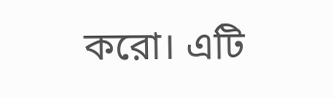করো। এটি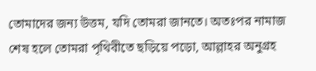তোমাদের জন্য উত্তম, যদি তোমরা জানতে। অতঃপর নামাজ শেষ হলে তোমরা পৃথিবীতে ছড়িয়ে পড়ো, আল্লাহর অনুগ্রহ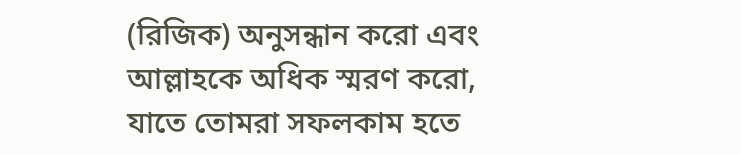(রিজিক) অনুসন্ধান করো এবং আল্লাহকে অধিক স্মরণ করো, যাতে তোমরা সফলকাম হতে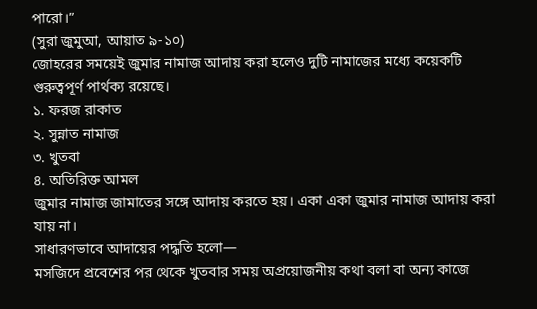পারো।”
(সুরা জুমুআ, আয়াত ৯-১০)
জোহরের সময়েই জুমার নামাজ আদায় করা হলেও দুটি নামাজের মধ্যে কয়েকটি গুরুত্বপূর্ণ পার্থক্য রয়েছে।
১. ফরজ রাকাত
২. সুন্নাত নামাজ
৩. খুতবা
৪. অতিরিক্ত আমল
জুমার নামাজ জামাতের সঙ্গে আদায় করতে হয়। একা একা জুমার নামাজ আদায় করা যায় না।
সাধারণভাবে আদায়ের পদ্ধতি হলো—
মসজিদে প্রবেশের পর থেকে খুতবার সময় অপ্রয়োজনীয় কথা বলা বা অন্য কাজে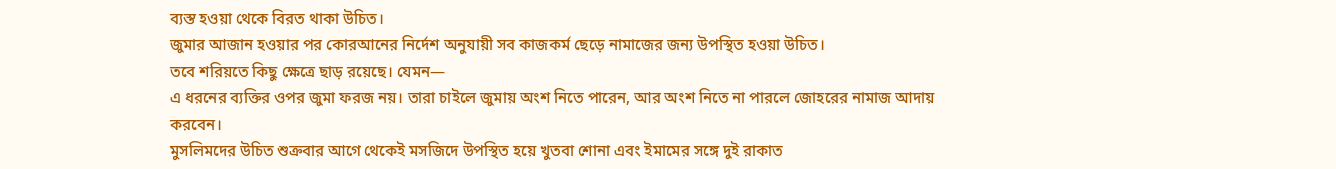ব্যস্ত হওয়া থেকে বিরত থাকা উচিত।
জুমার আজান হওয়ার পর কোরআনের নির্দেশ অনুযায়ী সব কাজকর্ম ছেড়ে নামাজের জন্য উপস্থিত হওয়া উচিত।
তবে শরিয়তে কিছু ক্ষেত্রে ছাড় রয়েছে। যেমন—
এ ধরনের ব্যক্তির ওপর জুমা ফরজ নয়। তারা চাইলে জুমায় অংশ নিতে পারেন, আর অংশ নিতে না পারলে জোহরের নামাজ আদায় করবেন।
মুসলিমদের উচিত শুক্রবার আগে থেকেই মসজিদে উপস্থিত হয়ে খুতবা শোনা এবং ইমামের সঙ্গে দুই রাকাত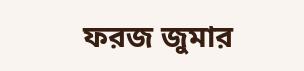ফরজ জুমার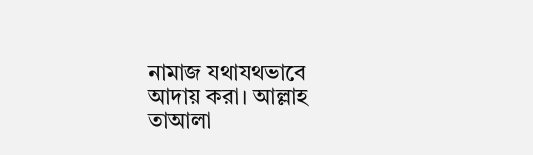নামাজ যথাযথভাবে আদায় করা। আল্লাহ তাআলা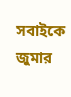সবাইকে জুমার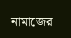নামাজের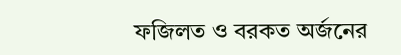ফজিলত ও বরকত অর্জনের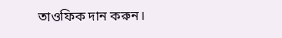তাওফিক দান করুন।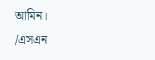আমিন।
/এসএন